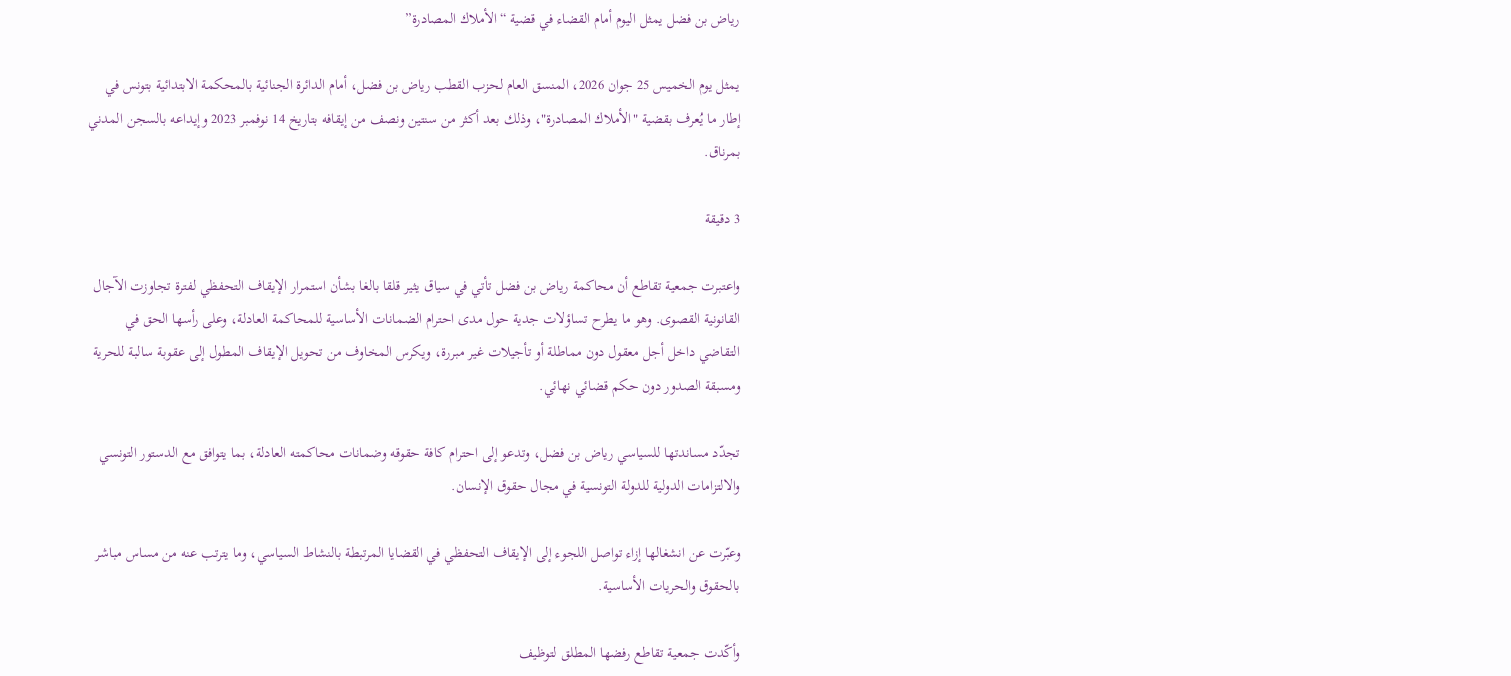رياض بن فضل يمثل اليوم أمام القضاء في قضية “الأملاك المصادرة”

يمثل يوم الخميس 25 جوان 2026، المنسق العام لحزب القطب رياض بن فضل، أمام الدائرة الجنائية بالمحكمة الابتدائية بتونس في إطار ما يُعرف بقضية "الأملاك المصادرة"، وذلك بعد أكثر من سنتين ونصف من إيقافه بتاريخ 14 نوفمبر 2023 وإيداعه بالسجن المدني بمرناق.

3 دقيقة

واعتبرت جمعية تقاطع أن محاكمة رياض بن فضل تأتي في سياق يثير قلقا بالغا بشأن استمرار الإيقاف التحفظي لفترة تجاوزت الآجال القانونية القصوى. وهو ما يطرح تساؤلات جدية حول مدى احترام الضمانات الأساسية للمحاكمة العادلة، وعلى رأسها الحق في التقاضي داخل أجل معقول دون مماطلة أو تأجيلات غير مبررة، ويكرس المخاوف من تحويل الإيقاف المطول إلى عقوبة سالبة للحرية ومسبقة الصدور دون حكم قضائي نهائي.

تجدّد مساندتها للسياسي رياض بن فضل، وتدعو إلى احترام كافة حقوقه وضمانات محاكمته العادلة، بما يتوافق مع الدستور التونسي والالتزامات الدولية للدولة التونسية في مجال حقوق الإنسان.

وعبّرت عن انشغالها إزاء تواصل اللجوء إلى الإيقاف التحفظي في القضايا المرتبطة بالنشاط السياسي، وما يترتب عنه من مساس مباشر بالحقوق والحريات الأساسية.

وأكّدت جمعية تقاطع رفضها المطلق لتوظيف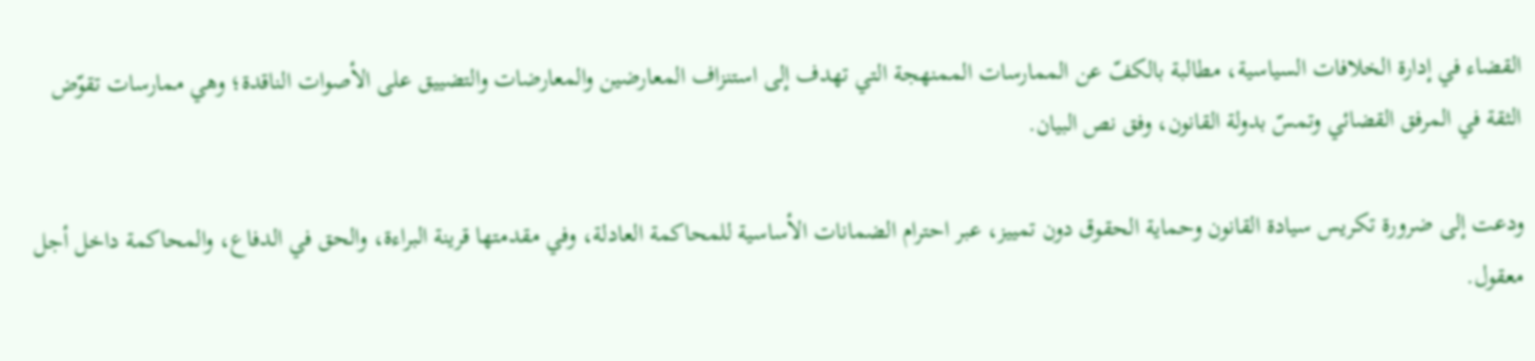القضاء في إدارة الخلافات السياسية، مطالبة بالكفّ عن الممارسات الممنهجة التي تهدف إلى استنزاف المعارضين والمعارضات والتضييق على الأصوات الناقدة؛ وهي ممارسات تقوّض الثقة في المرفق القضائي وتمسّ بدولة القانون، وفق نص البيان.

ودعت إلى ضرورة تكريس سيادة القانون وحماية الحقوق دون تمييز، عبر احترام الضمانات الأساسية للمحاكمة العادلة، وفي مقدمتها قرينة البراءة، والحق في الدفاع، والمحاكمة داخل أجل معقول.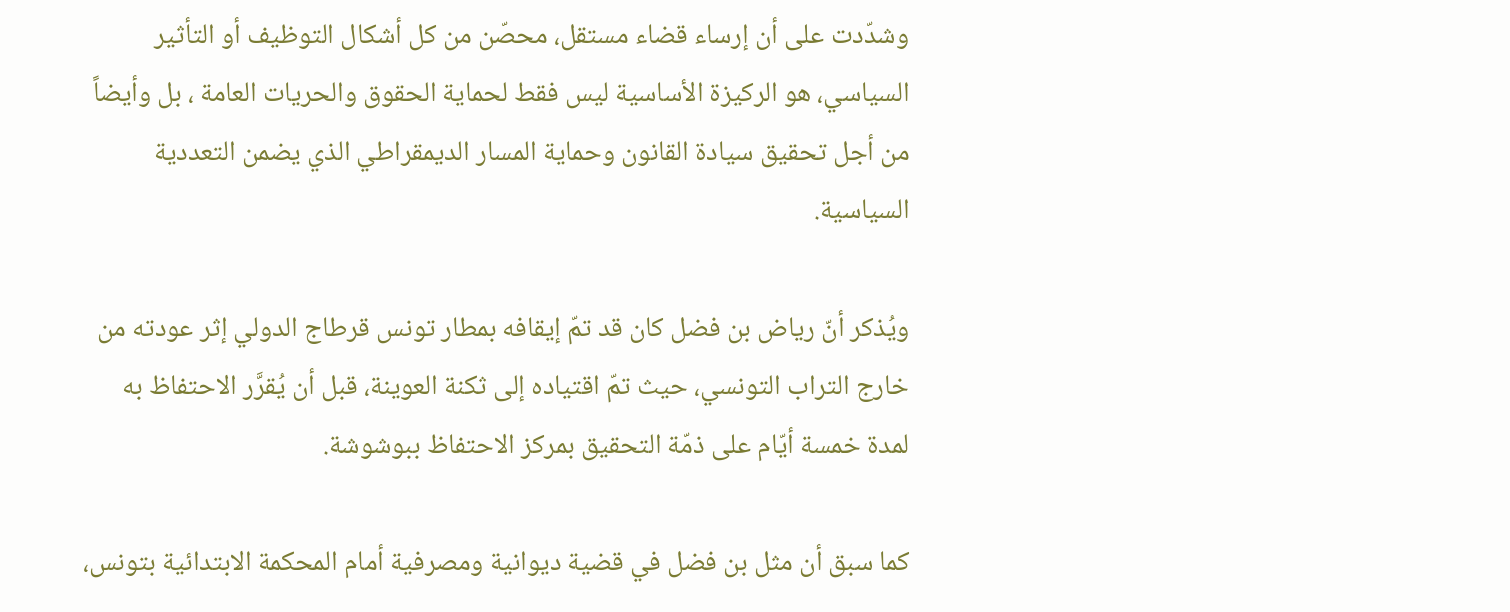وشدّدت على أن إرساء قضاء مستقل، محصّن من كل أشكال التوظيف أو التأثير السياسي، هو الركيزة الأساسية ليس فقط لحماية الحقوق والحريات العامة ، بل وأيضاً من أجل تحقيق سيادة القانون وحماية المسار الديمقراطي الذي يضمن التعددية السياسية.

ويُذكر أنّ رياض بن فضل كان قد تمّ إيقافه بمطار تونس قرطاج الدولي إثر عودته من خارج التراب التونسي، حيث تمّ اقتياده إلى ثكنة العوينة، قبل أن يُقرَّر الاحتفاظ به لمدة خمسة أيّام على ذمّة التحقيق بمركز الاحتفاظ ببوشوشة.

كما سبق أن مثل بن فضل في قضية ديوانية ومصرفية أمام المحكمة الابتدائية بتونس،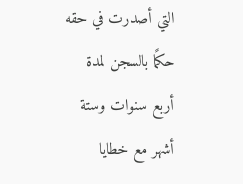التي أصدرت في حقه حكمًا بالسجن لمدة أربع سنوات وستة أشهر مع خطايا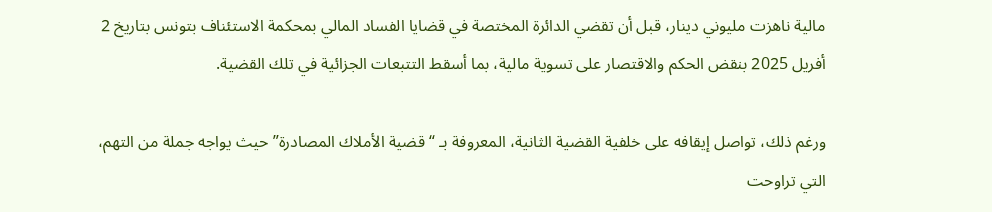مالية ناهزت مليوني دينار، قبل أن تقضي الدائرة المختصة في قضايا الفساد المالي بمحكمة الاستئناف بتونس بتاريخ 2 أفريل 2025 بنقض الحكم والاقتصار على تسوية مالية، بما أسقط التتبعات الجزائية في تلك القضية.

ورغم ذلك، تواصل إيقافه على خلفية القضية الثانية، المعروفة بـ “قضية الأملاك المصادرة” حيث يواجه جملة من التهم، التي تراوحت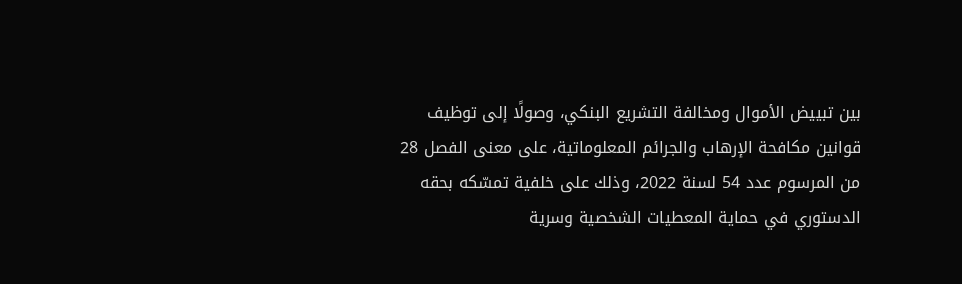بين تبييض الأموال ومخالفة التشريع البنكي، وصولًا إلى توظيف قوانين مكافحة الإرهاب والجرائم المعلوماتية، على معنى الفصل 28 من المرسوم عدد 54 لسنة 2022، وذلك على خلفية تمسّكه بحقه الدستوري في حماية المعطيات الشخصية وسرية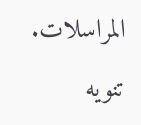المراسلات.

تنويه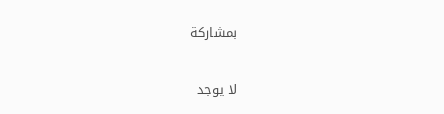بمشاركة

لا يوجد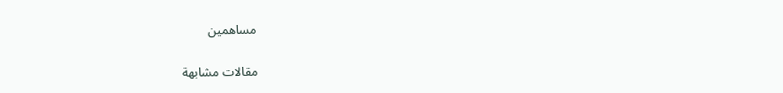مساهمين

مقالات مشابهة